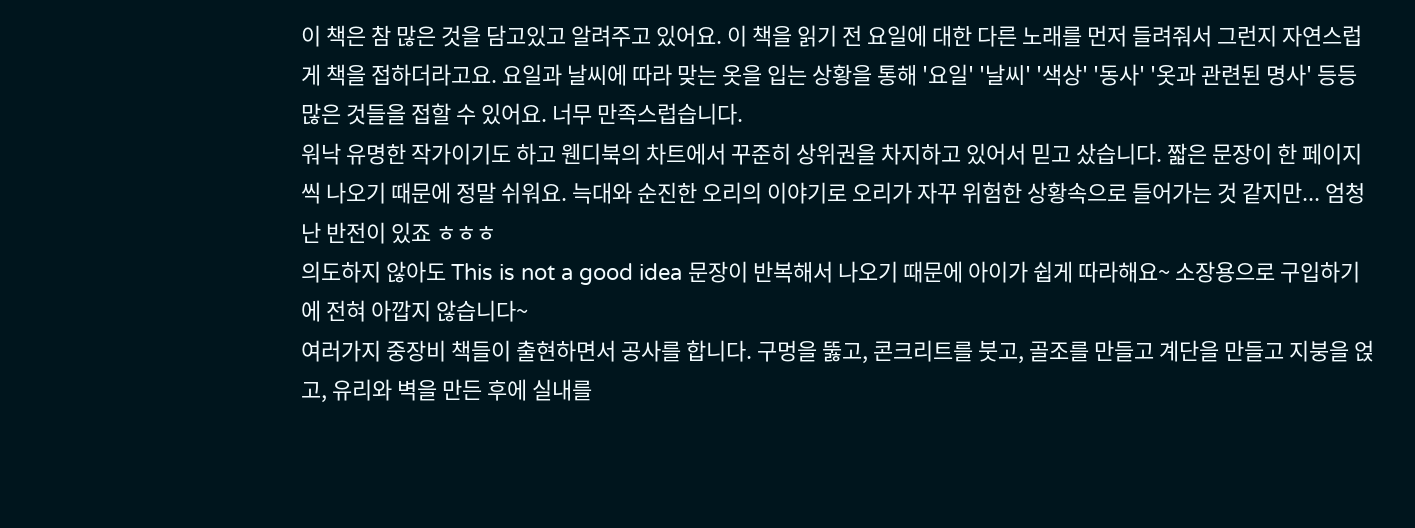이 책은 참 많은 것을 담고있고 알려주고 있어요. 이 책을 읽기 전 요일에 대한 다른 노래를 먼저 들려줘서 그런지 자연스럽게 책을 접하더라고요. 요일과 날씨에 따라 맞는 옷을 입는 상황을 통해 '요일' '날씨' '색상' '동사' '옷과 관련된 명사' 등등 많은 것들을 접할 수 있어요. 너무 만족스럽습니다.
워낙 유명한 작가이기도 하고 웬디북의 차트에서 꾸준히 상위권을 차지하고 있어서 믿고 샀습니다. 짧은 문장이 한 페이지씩 나오기 때문에 정말 쉬워요. 늑대와 순진한 오리의 이야기로 오리가 자꾸 위험한 상황속으로 들어가는 것 같지만... 엄청난 반전이 있죠 ㅎㅎㅎ
의도하지 않아도 This is not a good idea 문장이 반복해서 나오기 때문에 아이가 쉽게 따라해요~ 소장용으로 구입하기에 전혀 아깝지 않습니다~
여러가지 중장비 책들이 출현하면서 공사를 합니다. 구멍을 뚫고, 콘크리트를 붓고, 골조를 만들고 계단을 만들고 지붕을 얹고, 유리와 벽을 만든 후에 실내를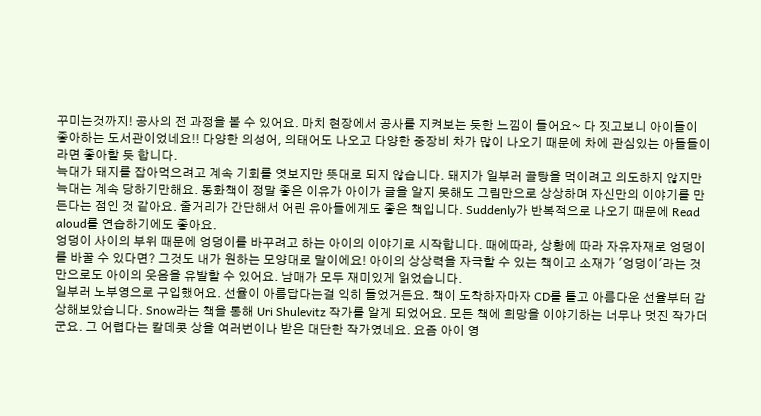꾸미는것까지! 공사의 전 과정을 볼 수 있어요. 마치 현장에서 공사를 지켜보는 듯한 느낌이 들어요~ 다 짓고보니 아이들이 좋아하는 도서관이었네요!! 다양한 의성어, 의태어도 나오고 다양한 중장비 차가 많이 나오기 때문에 차에 관심있는 아들들이라면 좋아할 듯 합니다.
늑대가 돼지를 잡아먹으려고 계속 기회를 엿보지만 뜻대로 되지 않습니다. 돼지가 일부러 골탕을 먹이려고 의도하지 않지만 늑대는 계속 당하기만해요. 동화책이 정말 좋은 이유가 아이가 글을 알지 못해도 그림만으로 상상하며 자신만의 이야기를 만든다는 점인 것 같아요. 줄거리가 간단해서 어린 유아들에게도 좋은 책입니다. Suddenly가 반복적으로 나오기 때문에 Read aloud를 연습하기에도 좋아요.
엉덩이 사이의 부위 때문에 엉덩이를 바꾸려고 하는 아이의 이야기로 시작합니다. 때에따라, 상황에 따라 자유자재로 엉덩이를 바꿀 수 있다면? 그것도 내가 원하는 모양대로 말이에요! 아이의 상상력을 자극할 수 있는 책이고 소재가 '엉덩이'라는 것만으로도 아이의 웃음을 유발할 수 있어요. 남매가 모두 재미있게 읽었습니다.
일부러 노부영으로 구입했어요. 선율이 아름답다는걸 익히 들었거든요. 책이 도착하자마자 CD를 틀고 아름다운 선율부터 감상해보았습니다. Snow라는 책을 통해 Uri Shulevitz 작가를 알게 되었어요. 모든 책에 희망을 이야기하는 너무나 멋진 작가더군요. 그 어렵다는 칼데콧 상을 여러번이나 받은 대단한 작가였네요. 요즘 아이 영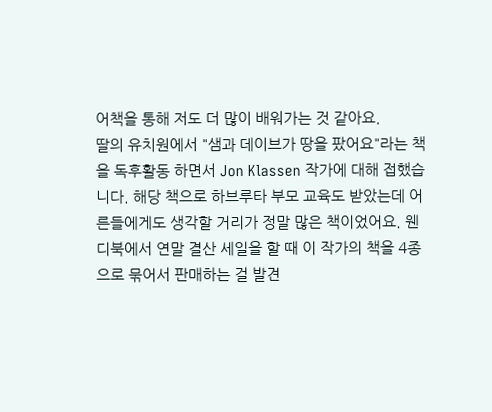어책을 통해 저도 더 많이 배워가는 것 같아요.
딸의 유치원에서 "샘과 데이브가 땅을 팠어요"라는 책을 독후활동 하면서 Jon Klassen 작가에 대해 접했습니다. 해당 책으로 하브루타 부모 교육도 받았는데 어른들에게도 생각할 거리가 정말 많은 책이었어요. 웬디북에서 연말 결산 세일을 할 때 이 작가의 책을 4종으로 묶어서 판매하는 걸 발견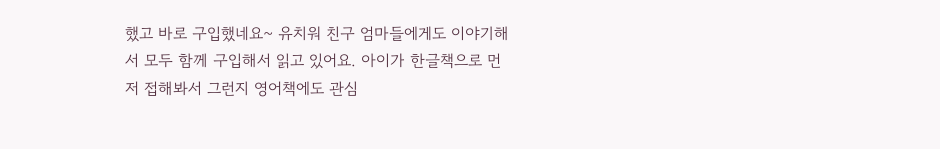했고 바로 구입했네요~ 유치워 친구 엄마들에게도 이야기해서 모두 함께 구입해서 읽고 있어요. 아이가 한글책으로 먼저 접해봐서 그런지 영어책에도 관심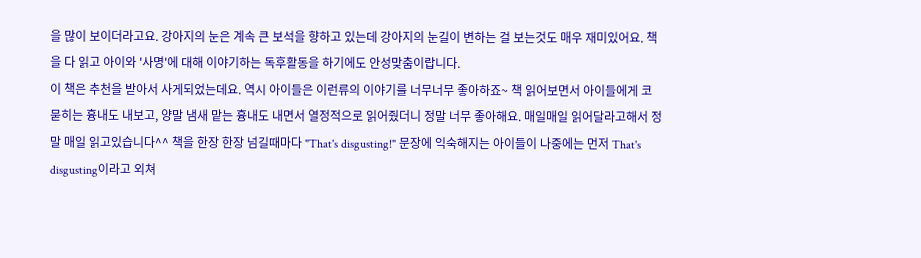을 많이 보이더라고요. 강아지의 눈은 계속 큰 보석을 향하고 있는데 강아지의 눈길이 변하는 걸 보는것도 매우 재미있어요. 책을 다 읽고 아이와 '사명'에 대해 이야기하는 독후활동을 하기에도 안성맞춤이랍니다.
이 책은 추천을 받아서 사게되었는데요. 역시 아이들은 이런류의 이야기를 너무너무 좋아하죠~ 책 읽어보면서 아이들에게 코 묻히는 흉내도 내보고, 양말 냄새 맡는 흉내도 내면서 열정적으로 읽어줬더니 정말 너무 좋아해요. 매일매일 읽어달라고해서 정말 매일 읽고있습니다^^ 책을 한장 한장 넘길때마다 "That's disgusting!" 문장에 익숙해지는 아이들이 나중에는 먼저 That's disgusting이라고 외쳐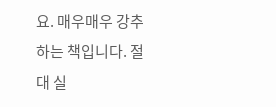요. 매우매우 강추하는 책입니다. 절대 실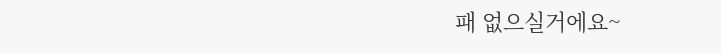패 없으실거에요~